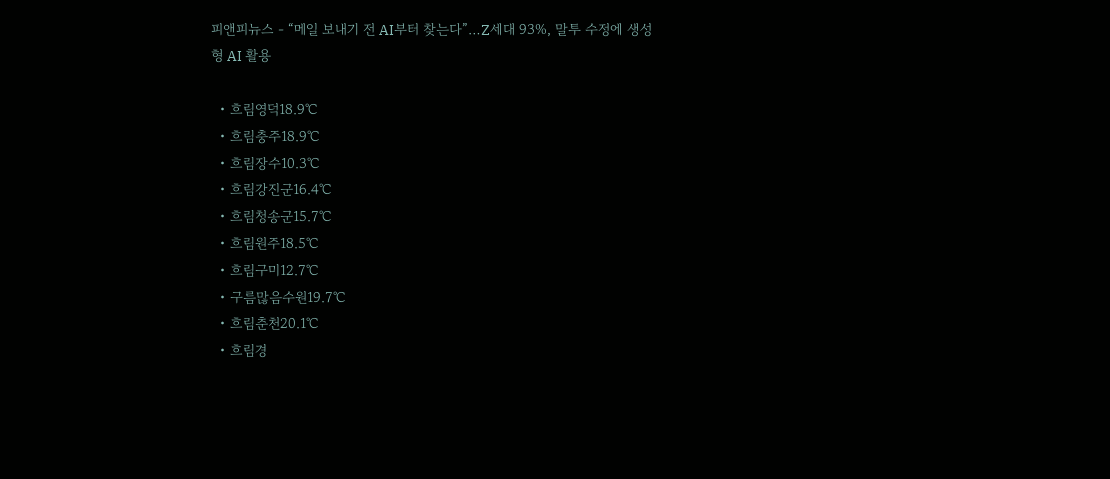피앤피뉴스 - “메일 보내기 전 AI부터 찾는다”…Z세대 93%, 말투 수정에 생성형 AI 활용

  • 흐림영덕18.9℃
  • 흐림충주18.9℃
  • 흐림장수10.3℃
  • 흐림강진군16.4℃
  • 흐림청송군15.7℃
  • 흐림원주18.5℃
  • 흐림구미12.7℃
  • 구름많음수원19.7℃
  • 흐림춘천20.1℃
  • 흐림경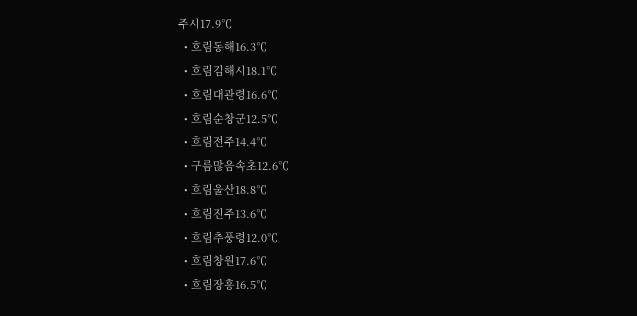주시17.9℃
  • 흐림동해16.3℃
  • 흐림김해시18.1℃
  • 흐림대관령16.6℃
  • 흐림순창군12.5℃
  • 흐림전주14.4℃
  • 구름많음속초12.6℃
  • 흐림울산18.8℃
  • 흐림진주13.6℃
  • 흐림추풍령12.0℃
  • 흐림창원17.6℃
  • 흐림장흥16.5℃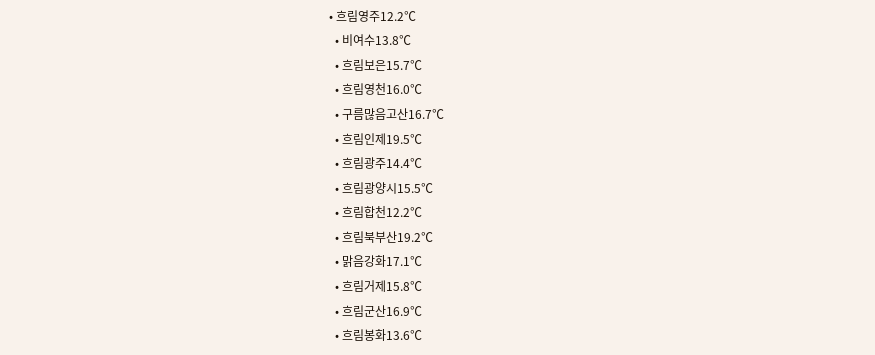• 흐림영주12.2℃
  • 비여수13.8℃
  • 흐림보은15.7℃
  • 흐림영천16.0℃
  • 구름많음고산16.7℃
  • 흐림인제19.5℃
  • 흐림광주14.4℃
  • 흐림광양시15.5℃
  • 흐림합천12.2℃
  • 흐림북부산19.2℃
  • 맑음강화17.1℃
  • 흐림거제15.8℃
  • 흐림군산16.9℃
  • 흐림봉화13.6℃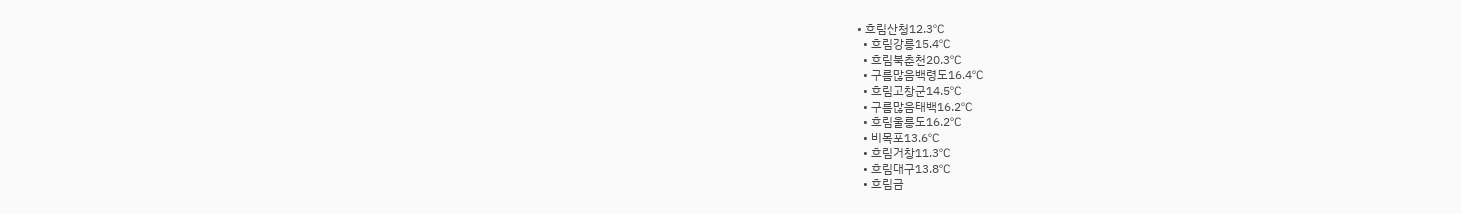• 흐림산청12.3℃
  • 흐림강릉15.4℃
  • 흐림북춘천20.3℃
  • 구름많음백령도16.4℃
  • 흐림고창군14.5℃
  • 구름많음태백16.2℃
  • 흐림울릉도16.2℃
  • 비목포13.6℃
  • 흐림거창11.3℃
  • 흐림대구13.8℃
  • 흐림금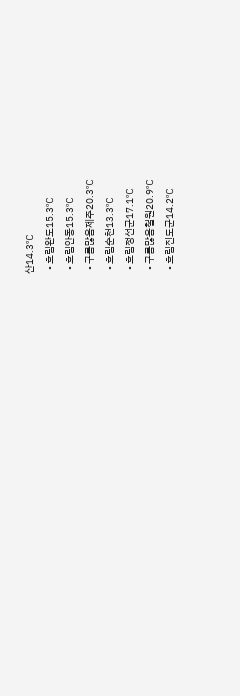산14.3℃
  • 흐림완도15.3℃
  • 흐림안동15.3℃
  • 구름많음제주20.3℃
  • 흐림순천13.3℃
  • 흐림정선군17.1℃
  • 구름많음철원20.9℃
  • 흐림진도군14.2℃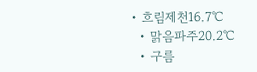• 흐림제천16.7℃
  • 맑음파주20.2℃
  • 구름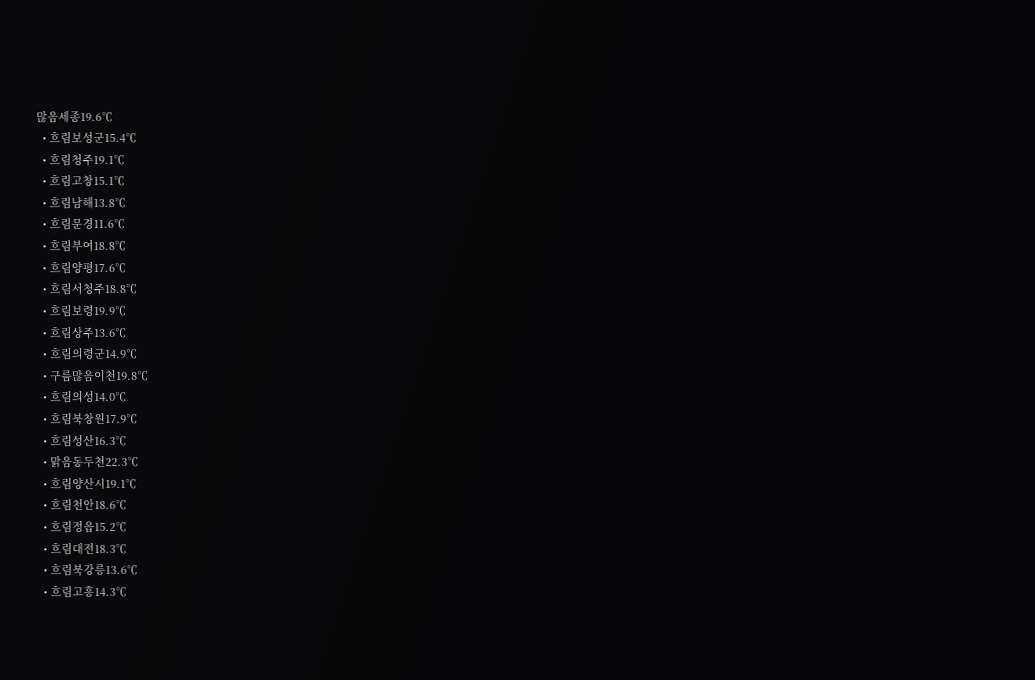많음세종19.6℃
  • 흐림보성군15.4℃
  • 흐림청주19.1℃
  • 흐림고창15.1℃
  • 흐림남해13.8℃
  • 흐림문경11.6℃
  • 흐림부여18.8℃
  • 흐림양평17.6℃
  • 흐림서청주18.8℃
  • 흐림보령19.9℃
  • 흐림상주13.6℃
  • 흐림의령군14.9℃
  • 구름많음이천19.8℃
  • 흐림의성14.0℃
  • 흐림북창원17.9℃
  • 흐림성산16.3℃
  • 맑음동두천22.3℃
  • 흐림양산시19.1℃
  • 흐림천안18.6℃
  • 흐림정읍15.2℃
  • 흐림대전18.3℃
  • 흐림북강릉13.6℃
  • 흐림고흥14.3℃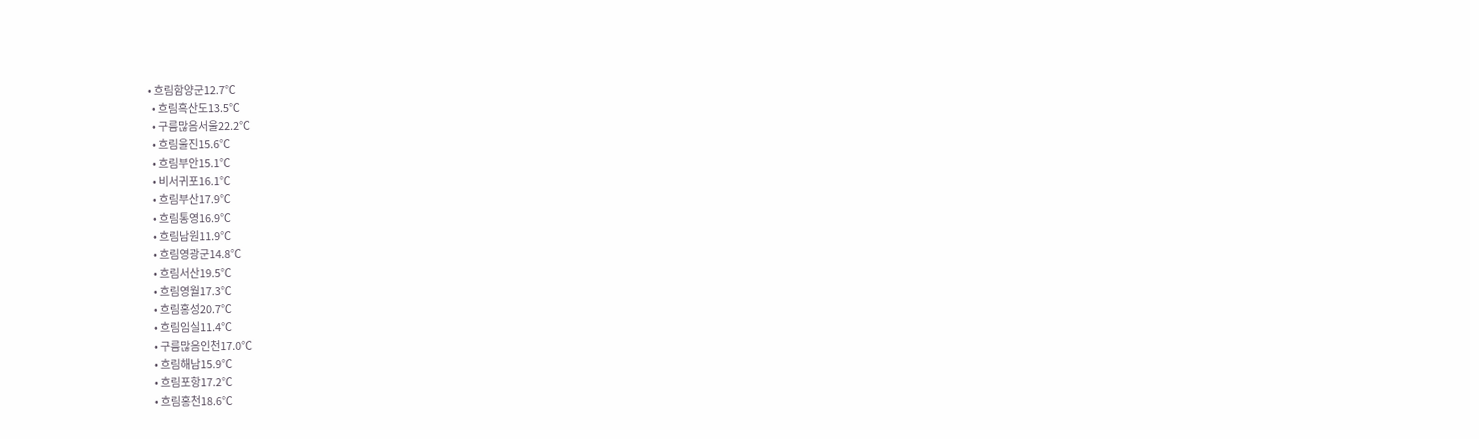• 흐림함양군12.7℃
  • 흐림흑산도13.5℃
  • 구름많음서울22.2℃
  • 흐림울진15.6℃
  • 흐림부안15.1℃
  • 비서귀포16.1℃
  • 흐림부산17.9℃
  • 흐림통영16.9℃
  • 흐림남원11.9℃
  • 흐림영광군14.8℃
  • 흐림서산19.5℃
  • 흐림영월17.3℃
  • 흐림홍성20.7℃
  • 흐림임실11.4℃
  • 구름많음인천17.0℃
  • 흐림해남15.9℃
  • 흐림포항17.2℃
  • 흐림홍천18.6℃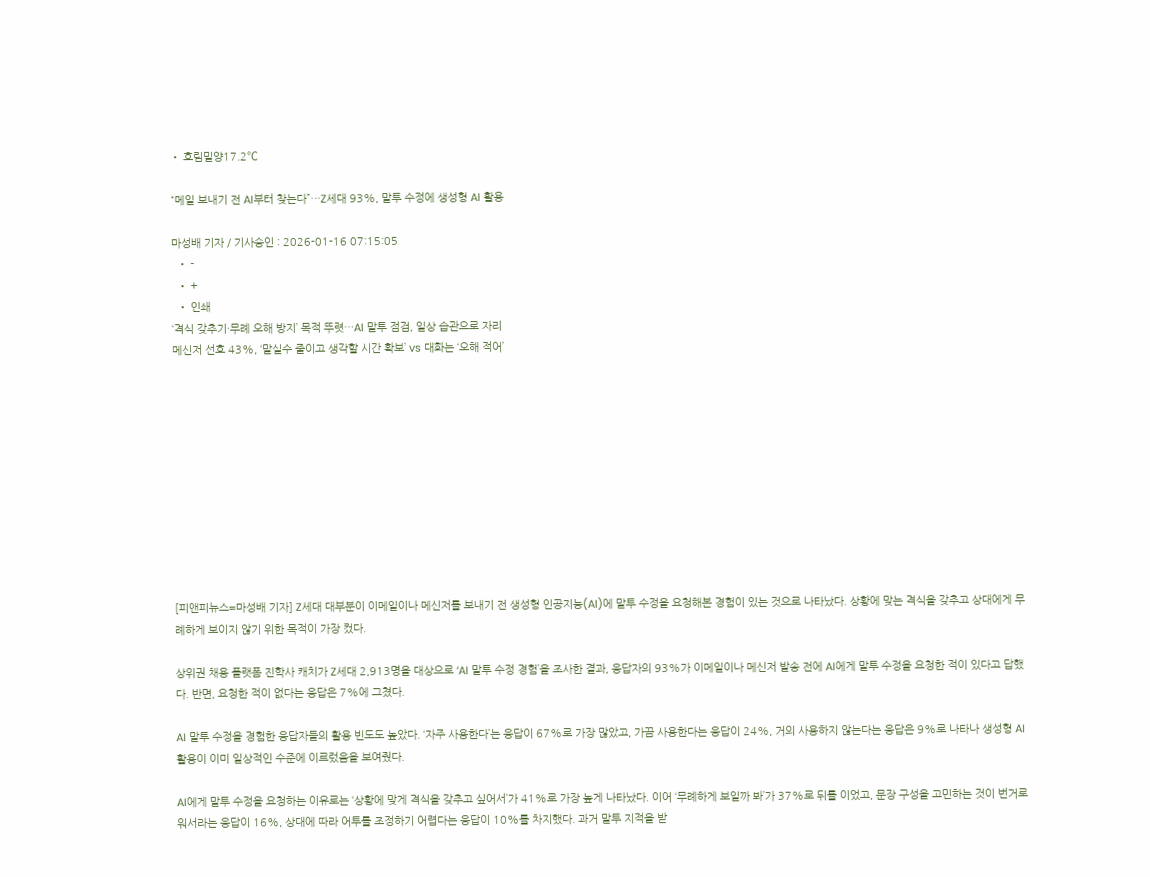• 흐림밀양17.2℃

“메일 보내기 전 AI부터 찾는다”…Z세대 93%, 말투 수정에 생성형 AI 활용

마성배 기자 / 기사승인 : 2026-01-16 07:15:05
  • -
  • +
  • 인쇄
‘격식 갖추기·무례 오해 방지’ 목적 뚜렷…AI 말투 점검, 일상 습관으로 자리
메신저 선호 43%, ‘말실수 줄이고 생각할 시간 확보’ vs 대화는 ‘오해 적어’











[피앤피뉴스=마성배 기자] Z세대 대부분이 이메일이나 메신저를 보내기 전 생성형 인공지능(AI)에 말투 수정을 요청해본 경험이 있는 것으로 나타났다. 상황에 맞는 격식을 갖추고 상대에게 무례하게 보이지 않기 위한 목적이 가장 컸다.

상위권 채용 플랫폼 진학사 캐치가 Z세대 2,913명을 대상으로 ‘AI 말투 수정 경험’을 조사한 결과, 응답자의 93%가 이메일이나 메신저 발송 전에 AI에게 말투 수정을 요청한 적이 있다고 답했다. 반면, 요청한 적이 없다는 응답은 7%에 그쳤다.

AI 말투 수정을 경험한 응답자들의 활용 빈도도 높았다. ‘자주 사용한다’는 응답이 67%로 가장 많았고, 가끔 사용한다는 응답이 24%, 거의 사용하지 않는다는 응답은 9%로 나타나 생성형 AI 활용이 이미 일상적인 수준에 이르렀음을 보여줬다.

AI에게 말투 수정을 요청하는 이유로는 ‘상황에 맞게 격식을 갖추고 싶어서’가 41%로 가장 높게 나타났다. 이어 ‘무례하게 보일까 봐’가 37%로 뒤를 이었고, 문장 구성을 고민하는 것이 번거로워서라는 응답이 16%, 상대에 따라 어투를 조정하기 어렵다는 응답이 10%를 차지했다. 과거 말투 지적을 받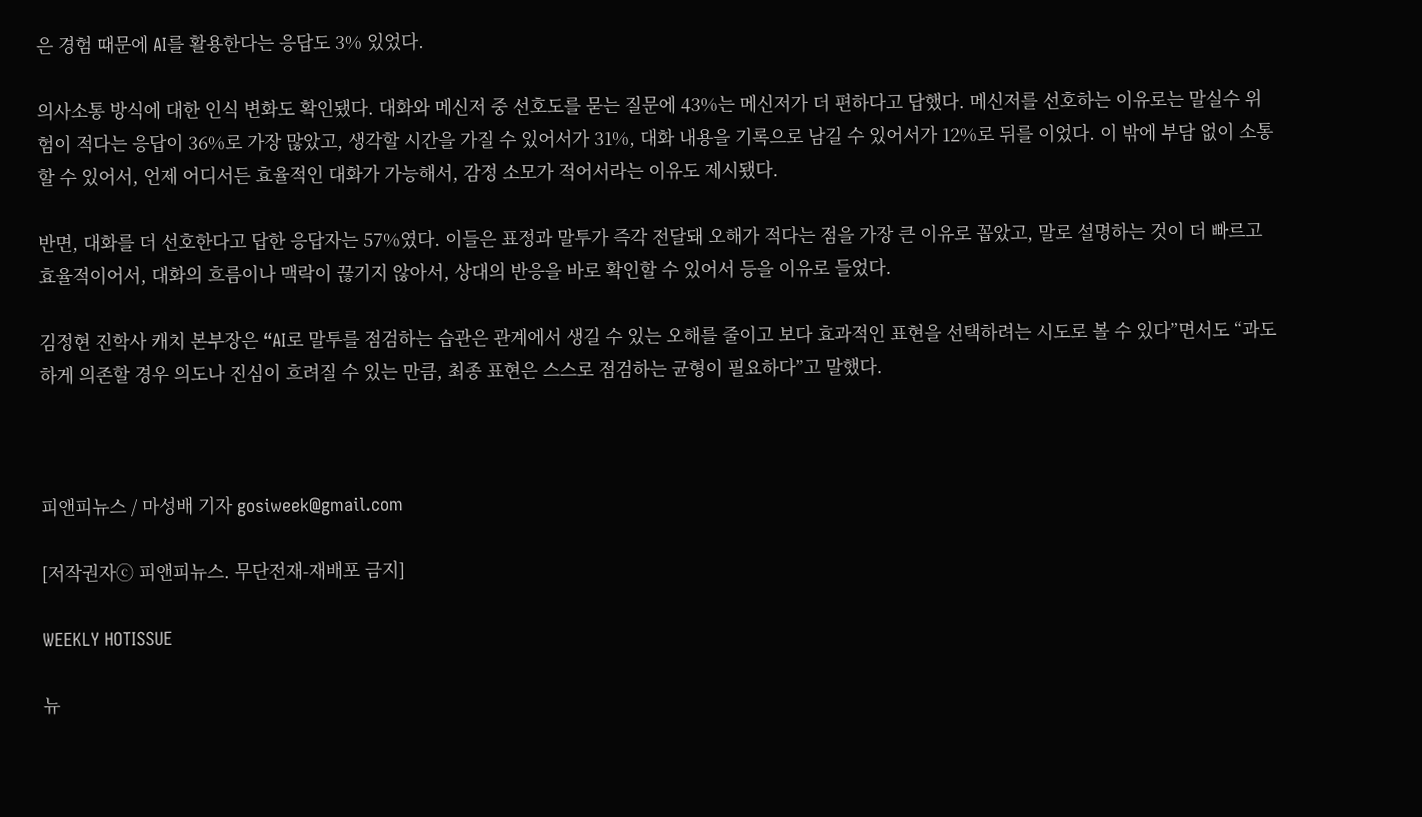은 경험 때문에 AI를 활용한다는 응답도 3% 있었다.

의사소통 방식에 대한 인식 변화도 확인됐다. 대화와 메신저 중 선호도를 묻는 질문에 43%는 메신저가 더 편하다고 답했다. 메신저를 선호하는 이유로는 말실수 위험이 적다는 응답이 36%로 가장 많았고, 생각할 시간을 가질 수 있어서가 31%, 대화 내용을 기록으로 남길 수 있어서가 12%로 뒤를 이었다. 이 밖에 부담 없이 소통할 수 있어서, 언제 어디서든 효율적인 대화가 가능해서, 감정 소모가 적어서라는 이유도 제시됐다.

반면, 대화를 더 선호한다고 답한 응답자는 57%였다. 이들은 표정과 말투가 즉각 전달돼 오해가 적다는 점을 가장 큰 이유로 꼽았고, 말로 설명하는 것이 더 빠르고 효율적이어서, 대화의 흐름이나 맥락이 끊기지 않아서, 상대의 반응을 바로 확인할 수 있어서 등을 이유로 들었다.

김정현 진학사 캐치 본부장은 “AI로 말투를 점검하는 습관은 관계에서 생길 수 있는 오해를 줄이고 보다 효과적인 표현을 선택하려는 시도로 볼 수 있다”면서도 “과도하게 의존할 경우 의도나 진심이 흐려질 수 있는 만큼, 최종 표현은 스스로 점검하는 균형이 필요하다”고 말했다.



피앤피뉴스 / 마성배 기자 gosiweek@gmail.com

[저작권자ⓒ 피앤피뉴스. 무단전재-재배포 금지]

WEEKLY HOTISSUE

뉴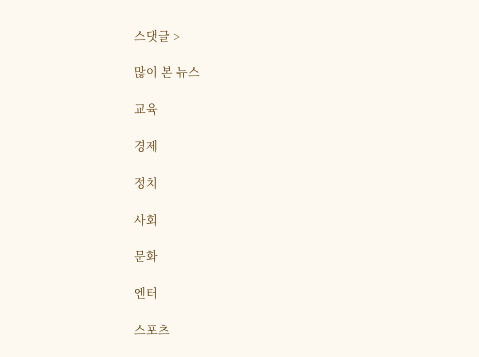스댓글 >

많이 본 뉴스

교육

경제

정치

사회

문화

엔터

스포츠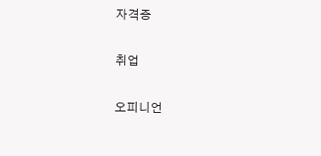자격증

취업

오피니언